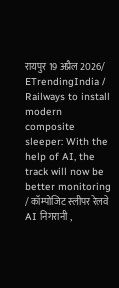रायपुर 19 अप्रैल 2026/ ETrendingIndia / Railways to install modern composite sleeper: With the help of AI, the track will now be better monitoring / कॉम्पोजिट स्लीपर रेलवे AI निगरानी ,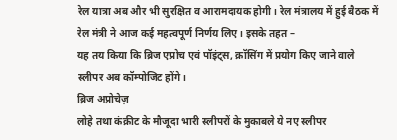रेल यात्रा अब और भी सुरक्षित व आरामदायक होगी। रेल मंत्रालय में हुई बैठक में रेल मंत्री ने आज कई महत्वपूर्ण निर्णय लिए। इसके तहत –
यह तय किया कि ब्रिज एप्रोच एवं पॉइंट्स, क्रॉसिंग में प्रयोग किए जाने वाले स्लीपर अब कॉम्पोजिट होंगे।
ब्रिज अप्रोचेज़
लोहे तथा कंक्रीट के मौजूदा भारी स्लीपरों के मुकाबले ये नए स्लीपर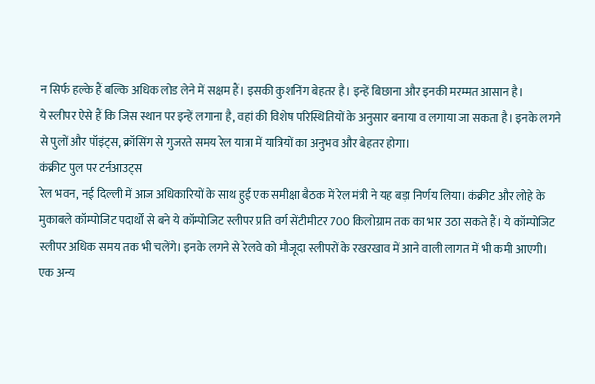न सिर्फ हल्के हैं बल्कि अधिक लोड लेने में सक्षम हैं। इसकी कुशनिंग बेहतर है। इन्हें बिछाना और इनकी मरम्मत आसान है।
ये स्लीपर ऐसे हैं कि जिस स्थान पर इन्हें लगाना है, वहां की विशेष परिस्थितियों के अनुसार बनाया व लगाया जा सकता है। इनके लगने से पुलों और पॉइंट्स, क्रॉसिंग से गुजरते समय रेल यात्रा में यात्रियों का अनुभव और बेहतर होगा।
कंक्रीट पुल पर टर्नआउट्स
रेल भवन, नई दिल्ली में आज अधिकारियों के साथ हुई एक समीक्षा बैठक में रेल मंत्री ने यह बड़ा निर्णय लिया। कंक्रीट और लोहे के मुकाबले कॉम्पोजिट पदार्थों से बने ये कॉम्पोजिट स्लीपर प्रति वर्ग सेंटीमीटर 700 किलोग्राम तक का भार उठा सकते हैं। ये कॉम्पोजिट स्लीपर अधिक समय तक भी चलेंगे। इनके लगने से रेलवे को मौजूदा स्लीपरों के रखरखाव में आने वाली लागत में भी कमी आएगी।
एक अन्य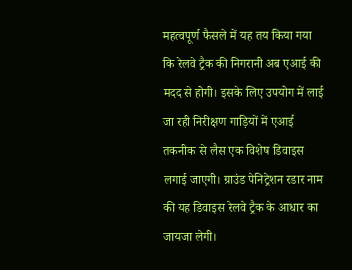महत्वपूर्ण फैसले में यह तय किया गया कि रेलवे ट्रैक की निगरानी अब एआई की मदद से होगी। इसके लिए उपयोग में लाई जा रही निरीक्षण गाड़ियों में एआई तकनीक से लैस एक विशेष डिवाइस लगाई जाएगी। ग्राउंड पेनिट्रेशन रडार नाम की यह डिवाइस रेलवे ट्रैक के आधार का जायजा लेगी।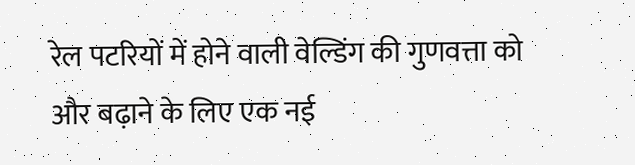रेल पटरियों में होने वाली वेल्डिंग की गुणवत्ता को और बढ़ाने के लिए एक नई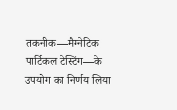तकनीक—मैग्नेटिक पार्टिकल टेस्टिंग—के उपयोग का निर्णय लिया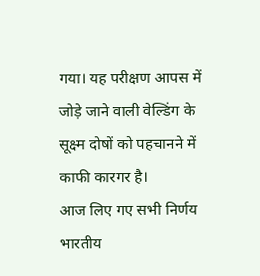गया। यह परीक्षण आपस में जोड़े जाने वाली वेल्डिंग के सूक्ष्म दोषों को पहचानने में काफी कारगर है।
आज लिए गए सभी निर्णय भारतीय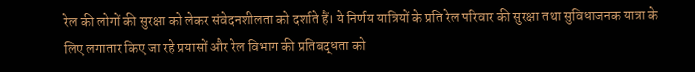रेल की लोगों की सुरक्षा को लेकर संवेदनशीलता को दर्शाते हैं। ये निर्णय यात्रियों के प्रति रेल परिवार की सुरक्षा तथा सुविधाजनक यात्रा के लिए लगातार किए जा रहे प्रयासों और रेल विभाग की प्रतिबद्धता को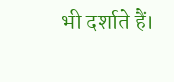भी दर्शाते हैं।